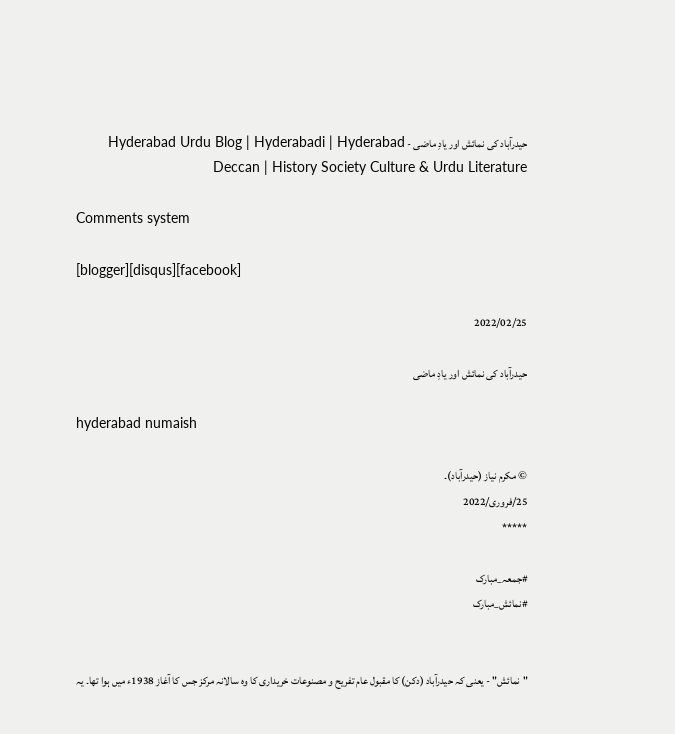حیدرآباد کی نمائش اور یادِ ماضی - Hyderabad Urdu Blog | Hyderabadi | Hyderabad Deccan | History Society Culture & Urdu Literature

Comments system

[blogger][disqus][facebook]

2022/02/25

حیدرآباد کی نمائش اور یادِ ماضی

hyderabad numaish

© مکرم نیاز (حیدرآباد)۔
25/فروری/2022
*****

#جمعہ_مبارک
#نمائش_مبارک


"نمائش" - یعنی کہ حیدرآباد (دکن) کا مقبول عام تفریح و مصنوعات خریداری کا وہ سالانہ مرکز جس کا آغاز 1938ء میں ہوا تھا۔ یہ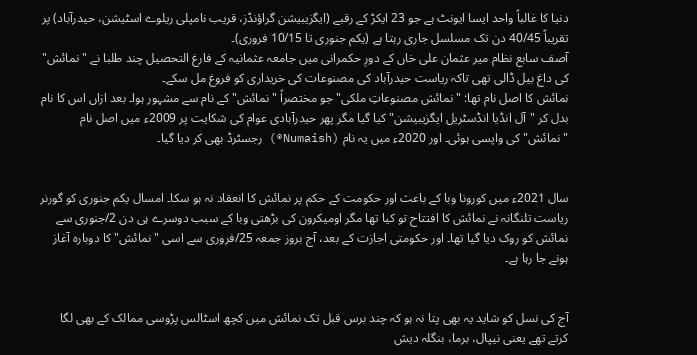دنیا کا غالباً واحد ایسا ایونٹ ہے جو 23 ایکڑ کے رقبے (ایگزیبیشن گراؤنڈز، قریب نامپلی ریلوے اسٹیشن، حیدرآباد) پر تقریباً 40/45 دن تک مسلسل جاری رہتا ہے (یکم جنوری تا 10/15 فروری)۔
آصف سابع نظام میر عثمان علی خاں کے دورِ حکمرانی میں جامعہ عثمانیہ کے فارغ التحصیل چند طلبا نے "نمائش" کی داغ بیل ڈالی تھی تاکہ ریاست حیدرآباد کی مصنوعات کی خریداری کو فروغ مل سکے۔
نمائش کا اصل نام تھا: "نمائش مصنوعاتِ ملکی" جو مختصراً "نمائش" کے نام سے مشہور ہوا۔ بعد ازاں اس کا نام بدل کر "آل انڈیا انڈسٹریل ایگزیبیشن" کیا گیا مگر پھر حیدرآبادی عوام کی شکایت پر 2009ء میں اصل نام "نمائش" کی واپسی ہوئی۔ اور 2020ء میں یہ نام (Numaish®) رجسٹرڈ بھی کر دیا گیا۔


سال 2021ء میں کورونا وبا کے باعث اور حکومت کے حکم پر نمائش کا انعقاد نہ ہو سکا۔ امسال یکم جنوری کو گورنر ریاست تلنگانہ نے نمائش کا افتتاح تو کیا تھا مگر اومیکرون کی بڑھتی وبا کے سبب دوسرے ہی دن 2/جنوری سے نمائش کو روک دیا گیا تھا۔ اور حکومتی اجازت کے بعد، آج بروز جمعہ 25/فروری سے اسی "نمائش" کا دوبارہ آغاز ہونے جا رہا ہے۔


آج کی نسل کو شاید یہ بھی پتا نہ ہو کہ چند برس قبل تک نمائش میں کچھ اسٹالس پڑوسی ممالک کے بھی لگا کرتے تھے یعنی نیپال، برما، بنگلہ دیش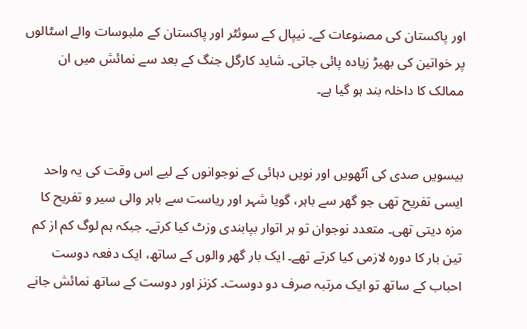اور پاکستان کی مصنوعات کے۔ نیپال کے سوئٹر اور پاکستان کے ملبوسات والے اسٹالوں پر خواتین کی بھیڑ زیادہ پائی جاتی۔ شاید کارگل جنگ کے بعد سے نمائش میں ان ممالک کا داخلہ بند ہو گیا ہے۔


بیسویں صدی کی آٹھویں اور نویں دہائی کے نوجوانوں کے لیے اس وقت کی یہ واحد ایسی تفریح تھی جو گھر سے باہر، گویا شہر اور ریاست سے باہر والی سیر و تفریح کا مزہ دیتی تھی۔ متعدد نوجوان تو ہر اتوار بپابندی وزٹ کیا کرتے۔ جبکہ ہم لوگ کم از کم تین بار کا دورہ لازمی کیا کرتے تھے۔ ایک بار گھر والوں کے ساتھ، ایک دفعہ دوست احباب کے ساتھ تو ایک مرتبہ صرف دو دوست۔ کزنز اور دوست کے ساتھ نمائش جانے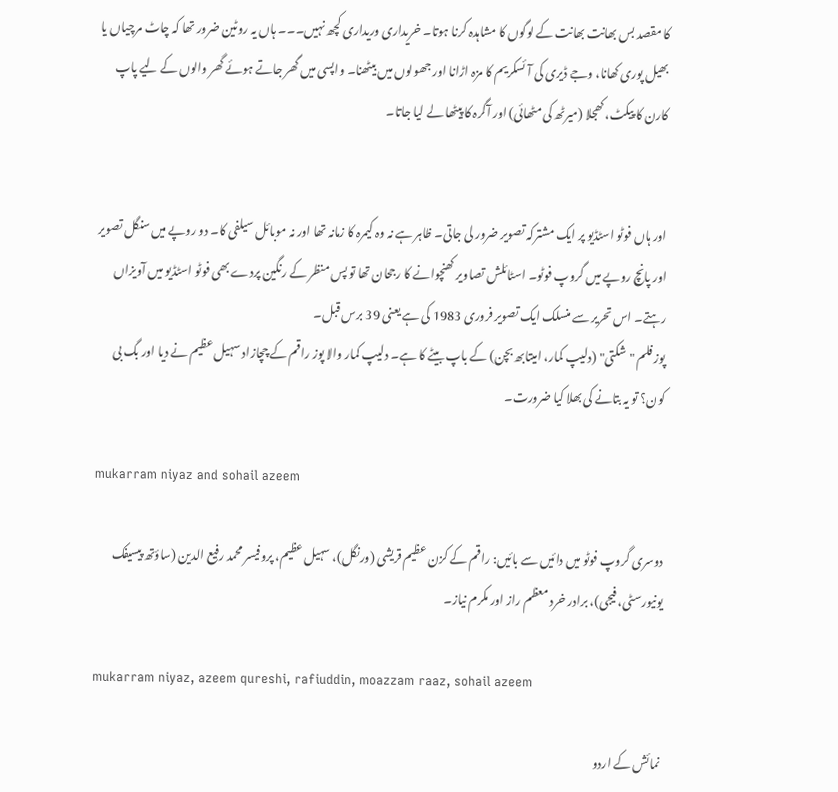کا مقصد بس بھانت بھانت کے لوگوں کا مشاہدہ کرنا ہوتا۔ خریداری وریداری کچھ نہیں۔۔۔ ہاں یہ روٹین ضرور تھا کہ چاٹ مرچیاں یا بھیل پوری کھانا، وجے ڈیری کی آئسکریم کا مزہ اڑانا اور جھولوں میں بیٹھنا۔ واپسی میں گھر جاتے ہوئے گھر والوں کے لیے پاپ کارن کا پیکٹ، کھجلا (میرٹھ کی مٹھائی) اور آگرہ کا پیٹھا لے لیا جاتا۔


اور ہاں فوٹو اسٹڈیو پر ایک مشترکہ تصویر ضرور لی جاتی۔ ظاہر ہے نہ وہ کیمرہ کا زمانہ تھا اور نہ موبائل سیلفی کا۔ دو روپے میں سنگل تصویر اور پانچ روپے میں گروپ فوٹو۔ اسٹائلش تصاویر کھنچوانے کا رجحان تھا تو پس منظر کے رنگین پردے بھی فوٹو اسٹڈیو میں آویزاں رہتے۔ اس تحریر سے منسلک ایک تصویر فروری 1983 کی ہے یعنی 39 برس قبل۔
پوز فلم "شکتی" (دلیپ کمار، امیتابھ بچن) کے باپ بیٹے کا ہے۔ دلیپ کمار والا پوز راقم کے چچازاد سہیل عظیم نے دیا اور بگ بی کون؟ تو یہ بتانے کی بھلا کیا ضرورت۔

mukarram niyaz and sohail azeem

دوسری گروپ فوٹو میں دائیں سے بائیں: راقم کے کزن عظیم قریشی (ورنگل)، سہیل عظیم، پروفیسر محمد رفیع الدین (ساؤتھ پیسیفک یونیورسٹی، فیجی)، برادر خرد معظم راز اور مکرم نیاز۔

mukarram niyaz, azeem qureshi, rafiuddin, moazzam raaz, sohail azeem

نمائش کے اردو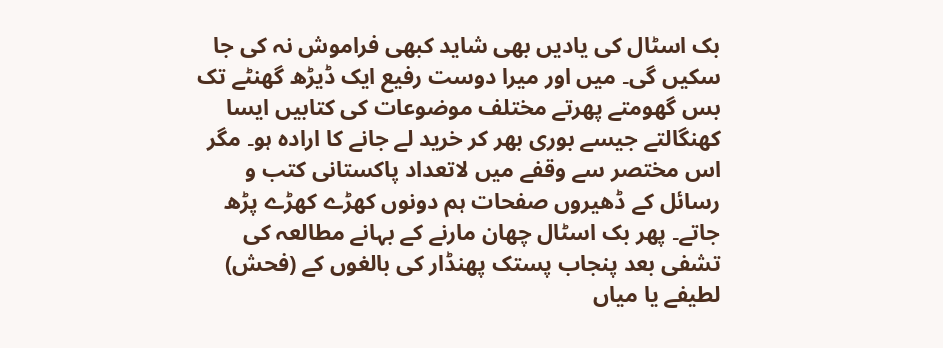بک اسٹال کی یادیں بھی شاید کبھی فراموش نہ کی جا سکیں گی۔ میں اور میرا دوست رفیع ایک ڈیڑھ گھنٹے تک بس گھومتے پھرتے مختلف موضوعات کی کتابیں ایسا کھنگالتے جیسے بوری بھر کر خرید لے جانے کا ارادہ ہو۔ مگر اس مختصر سے وقفے میں لاتعداد پاکستانی کتب و رسائل کے ڈھیروں صفحات ہم دونوں کھڑے کھڑے پڑھ جاتے۔ پھر بک اسٹال چھان مارنے کے بہانے مطالعہ کی تشفی بعد پنجاب پستک پھنڈار کی بالغوں کے (فحش) لطیفے یا میاں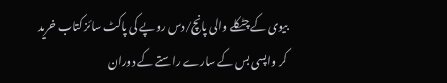بیوی کے چٹکلے والی پانچ/دس روپے کی پاکٹ سائز کتاب خرید کر واپسی بس کے سارے راستے کے دوران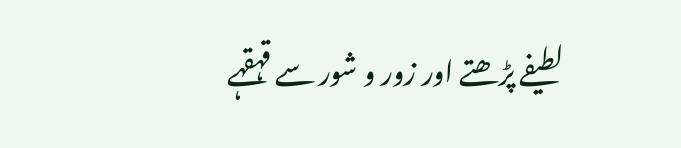لطیفے پڑھتے اور زور و شور سے قہقہے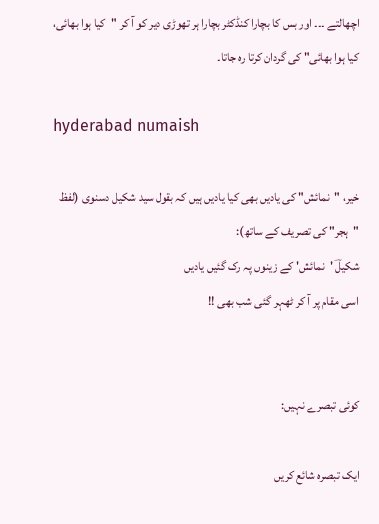اچھالتے ۔۔۔ اور بس کا بچارا کنڈکٹر بچارا ہر تھوڑی دیر کو آ کر "کیا ہوا بھائی، کیا ہوا بھائی" کی گردان کرتا رہ جاتا۔

hyderabad numaish

خیر، "نمائش" کی یادیں بھی کیا یادیں ہیں کہ بقول سید شکیل دسنوی (لفظ "ہجر" کی تصریف کے ساتھ):
شکیلؔ 'نمائش' کے زینوں پہ رک گئیں یادیں
اسی مقام پر آ کر ٹھہر گئی شب بھی !!


کوئی تبصرے نہیں:

ایک تبصرہ شائع کریں